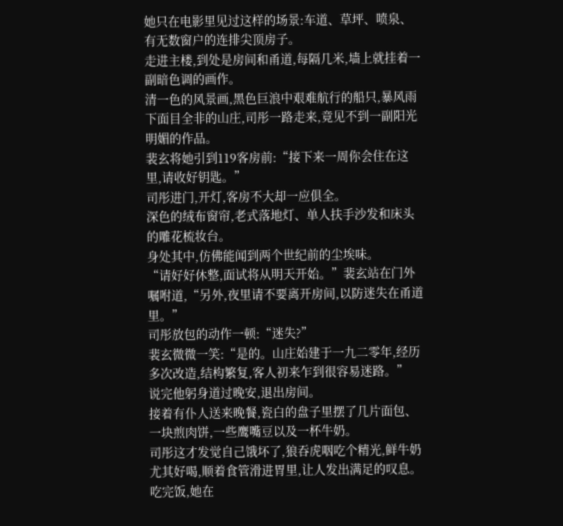她只在电影里见过这样的场景:车道、草坪、喷泉、有无数窗户的连排尖顶房子。
走进主楼,到处是房间和甬道,每隔几米,墙上就挂着一副暗色调的画作。
清一色的风景画,黑色巨浪中艰难航行的船只,暴风雨下面目全非的山庄,司彤一路走来,竟见不到一副阳光明媚的作品。
裴玄将她引到119客房前:“接下来一周你会住在这里,请收好钥匙。”
司彤进门,开灯,客房不大却一应俱全。
深色的绒布窗帘,老式落地灯、单人扶手沙发和床头的雕花梳妆台。
身处其中,仿佛能闻到两个世纪前的尘埃味。
“请好好休整,面试将从明天开始。”裴玄站在门外嘱咐道,“另外,夜里请不要离开房间,以防迷失在甬道里。”
司彤放包的动作一顿:“迷失?”
裴玄微微一笑:“是的。山庄始建于一九二零年,经历多次改造,结构繁复,客人初来乍到很容易迷路。”
说完他躬身道过晚安,退出房间。
接着有仆人送来晚餐,瓷白的盘子里摆了几片面包、一块煎肉饼,一些鹰嘴豆以及一杯牛奶。
司彤这才发觉自己饿坏了,狼吞虎咽吃个精光,鲜牛奶尤其好喝,顺着食管滑进胃里,让人发出满足的叹息。
吃完饭,她在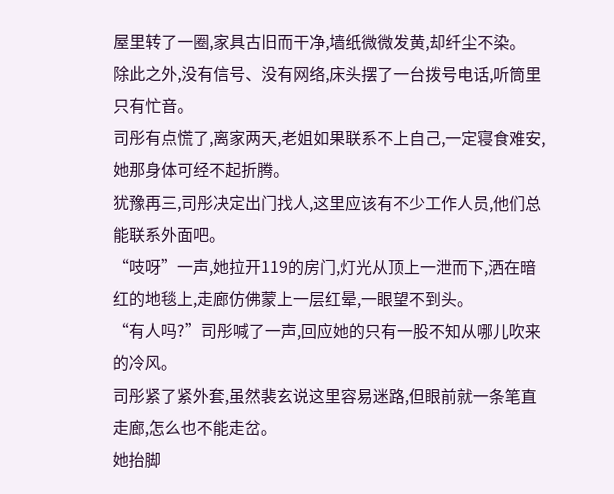屋里转了一圈,家具古旧而干净,墙纸微微发黄,却纤尘不染。
除此之外,没有信号、没有网络,床头摆了一台拨号电话,听筒里只有忙音。
司彤有点慌了,离家两天,老姐如果联系不上自己,一定寝食难安,她那身体可经不起折腾。
犹豫再三,司彤决定出门找人,这里应该有不少工作人员,他们总能联系外面吧。
“吱呀”一声,她拉开119的房门,灯光从顶上一泄而下,洒在暗红的地毯上,走廊仿佛蒙上一层红晕,一眼望不到头。
“有人吗?”司彤喊了一声,回应她的只有一股不知从哪儿吹来的冷风。
司彤紧了紧外套,虽然裴玄说这里容易迷路,但眼前就一条笔直走廊,怎么也不能走岔。
她抬脚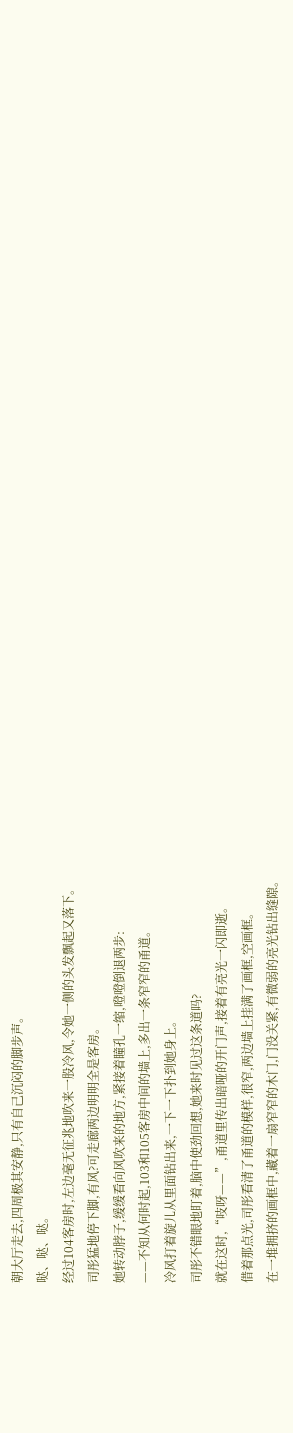朝大厅走去,四周极其安静,只有自己沉闷的脚步声。
哒、哒、哒。
经过104客房时,左边毫无征兆地吹来一股冷风,令她一侧的头发飘起又落下。
司彤猛地停下脚,有风?可走廊两边明明全是客房。
她转动脖子,缓缓看向风吹来的地方,紧接着瞳孔一缩,噔噔倒退两步:
——不知从何时起,103和105客房中间的墙上,多出一条窄窄的甬道。
冷风打着旋儿从里面钻出来,一下一下扑到她身上。
司彤不错眼地盯着,脑中使劲回想,她来时见过这条道吗?
就在这时,“吱呀——”,甬道里传出暗哑的开门声,接着有亮光一闪即逝。
借着那点光,司彤看清了甬道的模样,很窄,两边墙上挂满了画框,空画框。
在一堆拥挤的画框中,藏着一扇窄窄的木门,门没关紧,有微弱的亮光钻出缝隙。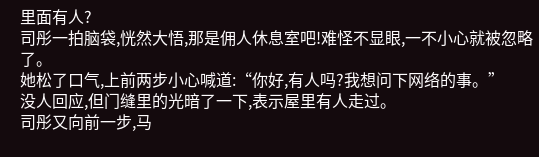里面有人?
司彤一拍脑袋,恍然大悟,那是佣人休息室吧!难怪不显眼,一不小心就被忽略了。
她松了口气,上前两步小心喊道:“你好,有人吗?我想问下网络的事。”
没人回应,但门缝里的光暗了一下,表示屋里有人走过。
司彤又向前一步,马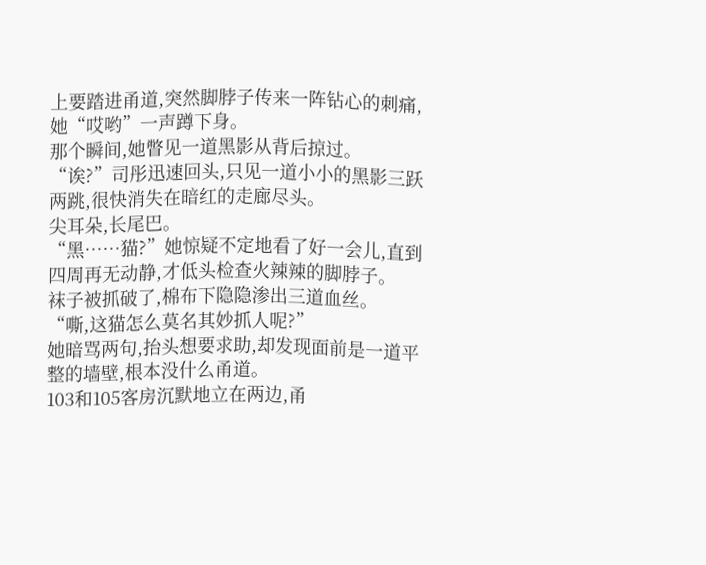上要踏进甬道,突然脚脖子传来一阵钻心的刺痛,她“哎哟”一声蹲下身。
那个瞬间,她瞥见一道黑影从背后掠过。
“诶?”司彤迅速回头,只见一道小小的黑影三跃两跳,很快消失在暗红的走廊尽头。
尖耳朵,长尾巴。
“黑……猫?”她惊疑不定地看了好一会儿,直到四周再无动静,才低头检查火辣辣的脚脖子。
袜子被抓破了,棉布下隐隐渗出三道血丝。
“嘶,这猫怎么莫名其妙抓人呢?”
她暗骂两句,抬头想要求助,却发现面前是一道平整的墙壁,根本没什么甬道。
103和105客房沉默地立在两边,甬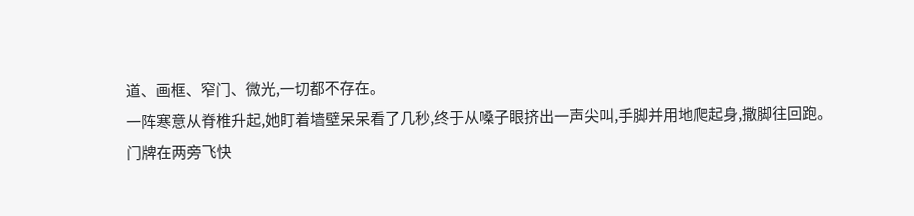道、画框、窄门、微光,一切都不存在。
一阵寒意从脊椎升起,她盯着墙壁呆呆看了几秒,终于从嗓子眼挤出一声尖叫,手脚并用地爬起身,撒脚往回跑。
门牌在两旁飞快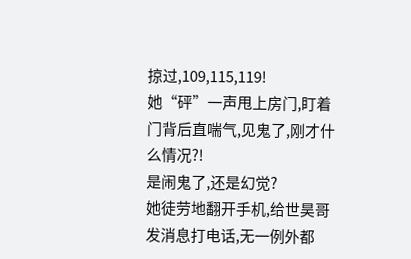掠过,109,115,119!
她“砰”一声甩上房门,盯着门背后直喘气,见鬼了,刚才什么情况?!
是闹鬼了,还是幻觉?
她徒劳地翻开手机,给世昊哥发消息打电话,无一例外都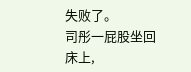失败了。
司彤一屁股坐回床上,